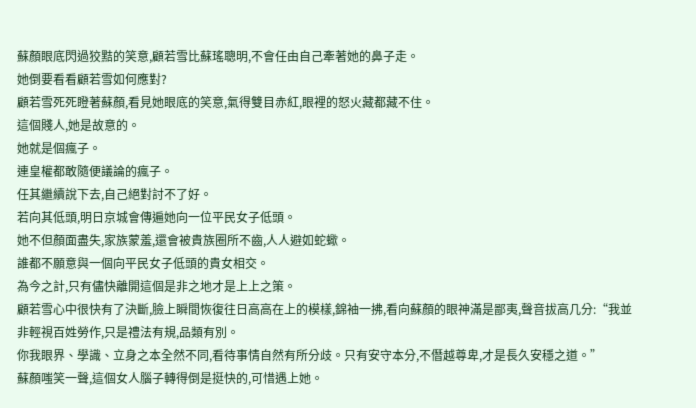蘇顏眼底閃過狡黠的笑意,顧若雪比蘇瑤聰明,不會任由自己牽著她的鼻子走。
她倒要看看顧若雪如何應對?
顧若雪死死瞪著蘇顏,看見她眼底的笑意,氣得雙目赤紅,眼裡的怒火藏都藏不住。
這個賤人,她是故意的。
她就是個瘋子。
連皇權都敢隨便議論的瘋子。
任其繼續說下去,自己絕對討不了好。
若向其低頭,明日京城會傳遍她向一位平民女子低頭。
她不但顏面盡失,家族蒙羞,還會被貴族圈所不齒,人人避如蛇蠍。
誰都不願意與一個向平民女子低頭的貴女相交。
為今之計,只有儘快離開這個是非之地才是上上之策。
顧若雪心中很快有了決斷,臉上瞬間恢復往日高高在上的模樣,錦袖一拂,看向蘇顏的眼神滿是鄙夷,聲音拔高几分:“我並非輕視百姓勞作,只是禮法有規,品類有別。
你我眼界、學識、立身之本全然不同,看待事情自然有所分歧。只有安守本分,不僭越尊卑,才是長久安穩之道。”
蘇顏嗤笑一聲,這個女人腦子轉得倒是挺快的,可惜遇上她。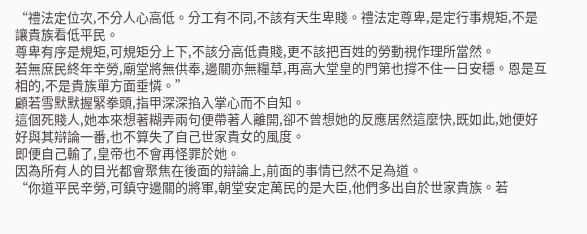“禮法定位次,不分人心高低。分工有不同,不該有天生卑賤。禮法定尊卑,是定行事規矩,不是讓貴族看低平民。
尊卑有序是規矩,可規矩分上下,不該分高低貴賤,更不該把百姓的勞動視作理所當然。
若無庶民終年辛勞,廟堂將無供奉,邊關亦無糧草,再高大堂皇的門第也撐不住一日安穩。恩是互相的,不是貴族單方面垂憐。”
顧若雪默默握緊拳頭,指甲深深掐入掌心而不自知。
這個死賤人,她本來想著糊弄兩句便帶著人離開,卻不曾想她的反應居然這麼快,既如此,她便好好與其辯論一番,也不算失了自己世家貴女的風度。
即便自己輸了,皇帝也不會再怪罪於她。
因為所有人的目光都會聚焦在後面的辯論上,前面的事情已然不足為道。
“你道平民辛勞,可鎮守邊關的將軍,朝堂安定萬民的是大臣,他們多出自於世家貴族。若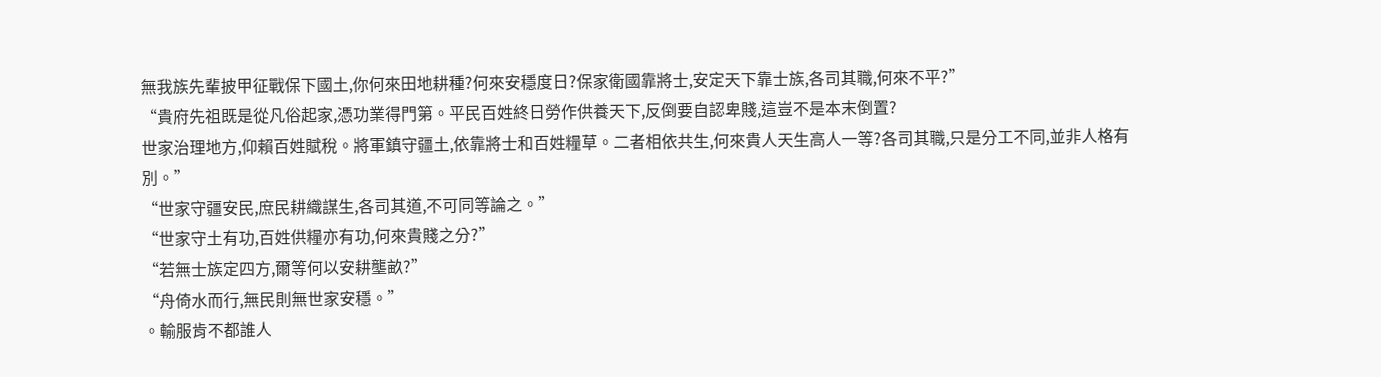無我族先輩披甲征戰保下國土,你何來田地耕種?何來安穩度日?保家衛國靠將士,安定天下靠士族,各司其職,何來不平?”
“貴府先祖既是從凡俗起家,憑功業得門第。平民百姓終日勞作供養天下,反倒要自認卑賤,這豈不是本末倒置?
世家治理地方,仰賴百姓賦稅。將軍鎮守疆土,依靠將士和百姓糧草。二者相依共生,何來貴人天生高人一等?各司其職,只是分工不同,並非人格有別。”
“世家守疆安民,庶民耕織謀生,各司其道,不可同等論之。”
“世家守土有功,百姓供糧亦有功,何來貴賤之分?”
“若無士族定四方,爾等何以安耕壟畝?”
“舟倚水而行,無民則無世家安穩。”
。輸服肯不都誰人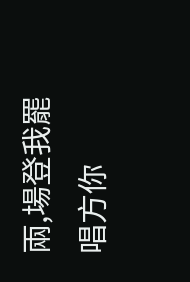兩,場登我罷唱方你